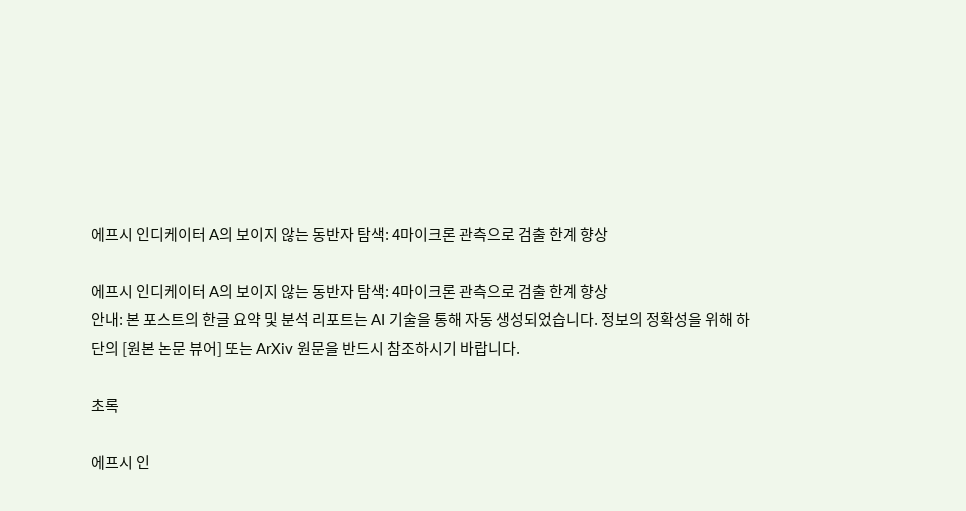에프시 인디케이터 A의 보이지 않는 동반자 탐색: 4마이크론 관측으로 검출 한계 향상

에프시 인디케이터 A의 보이지 않는 동반자 탐색: 4마이크론 관측으로 검출 한계 향상
안내: 본 포스트의 한글 요약 및 분석 리포트는 AI 기술을 통해 자동 생성되었습니다. 정보의 정확성을 위해 하단의 [원본 논문 뷰어] 또는 ArXiv 원문을 반드시 참조하시기 바랍니다.

초록

에프시 인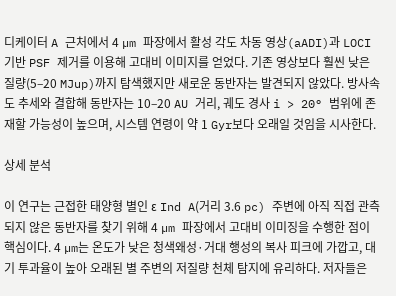디케이터 A 근처에서 4 µm 파장에서 활성 각도 차동 영상(aADI)과 LOCI 기반 PSF 제거를 이용해 고대비 이미지를 얻었다. 기존 영상보다 훨씬 낮은 질량(5–20 MJup)까지 탐색했지만 새로운 동반자는 발견되지 않았다. 방사속도 추세와 결합해 동반자는 10–20 AU 거리, 궤도 경사 i > 20° 범위에 존재할 가능성이 높으며, 시스템 연령이 약 1 Gyr보다 오래일 것임을 시사한다.

상세 분석

이 연구는 근접한 태양형 별인 ε Ind A(거리 3.6 pc) 주변에 아직 직접 관측되지 않은 동반자를 찾기 위해 4 µm 파장에서 고대비 이미징을 수행한 점이 핵심이다. 4 µm는 온도가 낮은 청색왜성·거대 행성의 복사 피크에 가깝고, 대기 투과율이 높아 오래된 별 주변의 저질량 천체 탐지에 유리하다. 저자들은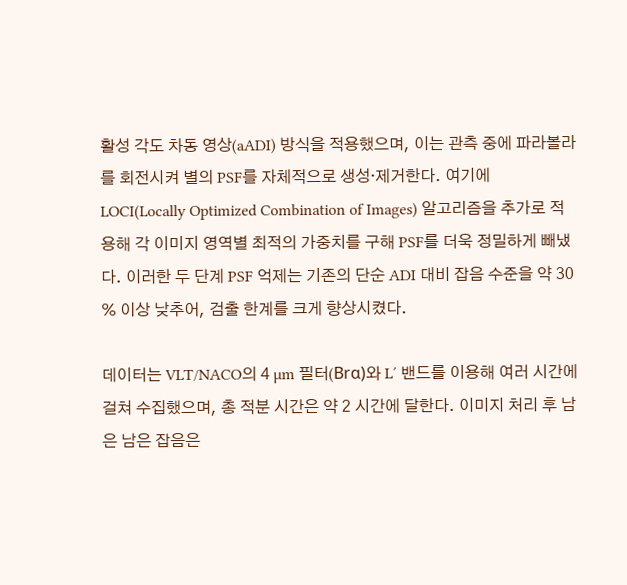활성 각도 차동 영상(aADI) 방식을 적용했으며, 이는 관측 중에 파라볼라를 회전시켜 별의 PSF를 자체적으로 생성·제거한다. 여기에 LOCI(Locally Optimized Combination of Images) 알고리즘을 추가로 적용해 각 이미지 영역별 최적의 가중치를 구해 PSF를 더욱 정밀하게 빼냈다. 이러한 두 단계 PSF 억제는 기존의 단순 ADI 대비 잡음 수준을 약 30 % 이상 낮추어, 검출 한계를 크게 향상시켰다.

데이터는 VLT/NACO의 4 µm 필터(Brα)와 L′ 밴드를 이용해 여러 시간에 걸쳐 수집했으며, 총 적분 시간은 약 2 시간에 달한다. 이미지 처리 후 남은 남은 잡음은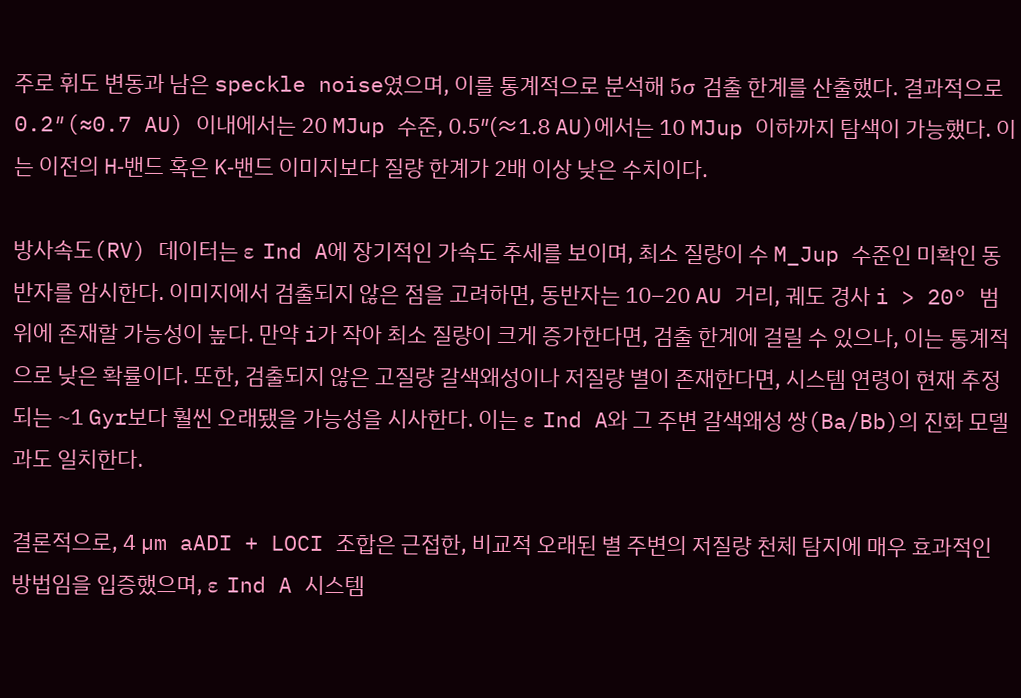주로 휘도 변동과 남은 speckle noise였으며, 이를 통계적으로 분석해 5σ 검출 한계를 산출했다. 결과적으로 0.2″(≈0.7 AU) 이내에서는 20 MJup 수준, 0.5″(≈1.8 AU)에서는 10 MJup 이하까지 탐색이 가능했다. 이는 이전의 H‑밴드 혹은 K‑밴드 이미지보다 질량 한계가 2배 이상 낮은 수치이다.

방사속도(RV) 데이터는 ε Ind A에 장기적인 가속도 추세를 보이며, 최소 질량이 수 M_Jup 수준인 미확인 동반자를 암시한다. 이미지에서 검출되지 않은 점을 고려하면, 동반자는 10–20 AU 거리, 궤도 경사 i > 20° 범위에 존재할 가능성이 높다. 만약 i가 작아 최소 질량이 크게 증가한다면, 검출 한계에 걸릴 수 있으나, 이는 통계적으로 낮은 확률이다. 또한, 검출되지 않은 고질량 갈색왜성이나 저질량 별이 존재한다면, 시스템 연령이 현재 추정되는 ~1 Gyr보다 훨씬 오래됐을 가능성을 시사한다. 이는 ε Ind A와 그 주변 갈색왜성 쌍(Ba/Bb)의 진화 모델과도 일치한다.

결론적으로, 4 µm aADI + LOCI 조합은 근접한, 비교적 오래된 별 주변의 저질량 천체 탐지에 매우 효과적인 방법임을 입증했으며, ε Ind A 시스템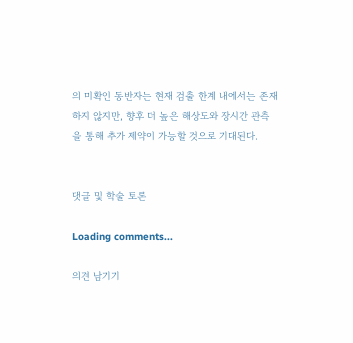의 미확인 동반자는 현재 검출 한계 내에서는 존재하지 않지만, 향후 더 높은 해상도와 장시간 관측을 통해 추가 제약이 가능할 것으로 기대된다.


댓글 및 학술 토론

Loading comments...

의견 남기기